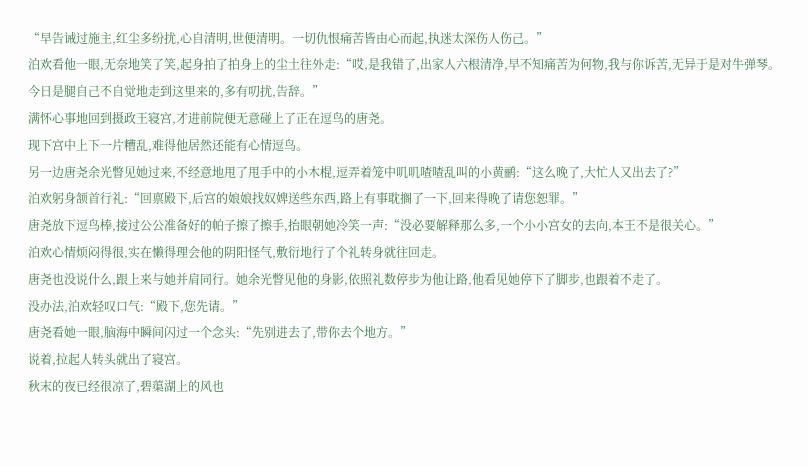“早告诫过施主,红尘多纷扰,心自清明,世便清明。一切仇恨痛苦皆由心而起,执迷太深伤人伤己。”
泊欢看他一眼,无奈地笑了笑,起身拍了拍身上的尘土往外走:“哎,是我错了,出家人六根清净,早不知痛苦为何物,我与你诉苦,无异于是对牛弹琴。今日是腿自己不自觉地走到这里来的,多有叨扰,告辞。”
满怀心事地回到摄政王寝宫,才进前院便无意碰上了正在逗鸟的唐尧。
现下宫中上下一片糟乱,难得他居然还能有心情逗鸟。
另一边唐尧余光瞥见她过来,不经意地甩了甩手中的小木棍,逗弄着笼中叽叽喳喳乱叫的小黄鹂:“这么晚了,大忙人又出去了?”
泊欢躬身颔首行礼:“回禀殿下,后宫的娘娘找奴婢送些东西,路上有事耽搁了一下,回来得晚了请您恕罪。”
唐尧放下逗鸟棒,接过公公准备好的帕子擦了擦手,抬眼朝她冷笑一声:“没必要解释那么多,一个小小宫女的去向,本王不是很关心。”
泊欢心情烦闷得很,实在懒得理会他的阴阳怪气,敷衍地行了个礼转身就往回走。
唐尧也没说什么,跟上来与她并肩同行。她余光瞥见他的身影,依照礼数停步为他让路,他看见她停下了脚步,也跟着不走了。
没办法,泊欢轻叹口气:“殿下,您先请。”
唐尧看她一眼,脑海中瞬间闪过一个念头:“先别进去了,带你去个地方。”
说着,拉起人转头就出了寝宫。
秋末的夜已经很凉了,碧蕖湖上的风也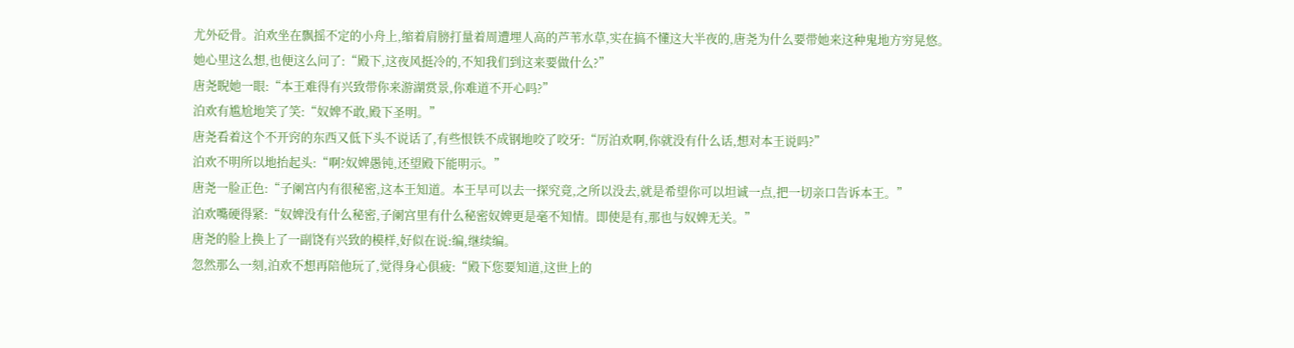尤外砭骨。泊欢坐在飘摇不定的小舟上,缩着肩膀打量着周遭埋人高的芦苇水草,实在搞不懂这大半夜的,唐尧为什么要带她来这种鬼地方穷晃悠。
她心里这么想,也便这么问了:“殿下,这夜风挺冷的,不知我们到这来要做什么?”
唐尧睨她一眼:“本王难得有兴致带你来游湖赏景,你难道不开心吗?”
泊欢有尴尬地笑了笑:“奴婢不敢,殿下圣明。”
唐尧看着这个不开窍的东西又低下头不说话了,有些恨铁不成钢地咬了咬牙:“厉泊欢啊,你就没有什么话,想对本王说吗?”
泊欢不明所以地抬起头:“啊?奴婢愚钝,还望殿下能明示。”
唐尧一脸正色:“子阑宫内有很秘密,这本王知道。本王早可以去一探究竟,之所以没去,就是希望你可以坦诚一点,把一切亲口告诉本王。”
泊欢嘴硬得紧:“奴婢没有什么秘密,子阑宫里有什么秘密奴婢更是毫不知情。即使是有,那也与奴婢无关。”
唐尧的脸上换上了一副饶有兴致的模样,好似在说:编,继续编。
忽然那么一刻,泊欢不想再陪他玩了,觉得身心俱疲:“殿下您要知道,这世上的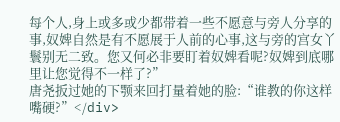每个人,身上或多或少都带着一些不愿意与旁人分享的事,奴婢自然是有不愿展于人前的心事,这与旁的宫女丫鬟别无二致。您又何必非要盯着奴婢看呢?奴婢到底哪里让您觉得不一样了?”
唐尧扳过她的下颚来回打量着她的脸:“谁教的你这样嘴硬?”</div>